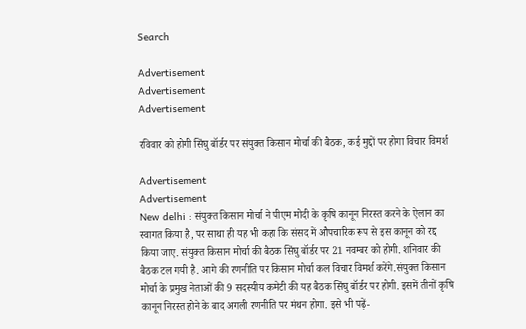Search

Advertisement
Advertisement
Advertisement

रविवार को होगी सिंघु बॉर्डर पर संयुक्त किसान मोर्चा की बैठक, कई मुद्दों पर होगा विचार विमर्श

Advertisement
Advertisement
New delhi : संयुक्त किसान मोर्चा ने पीएम मोदी के कृषि कानून निरस्त करने के ऐलान का स्वागत किया है, पर साथा ही यह भी कहा कि संसद में औपचारिक रूप से इस कानून को रद्द किया जाए. संयुक्त किसान मोर्चा की बैठक सिंघु बॉर्डर पर 21 नवम्बर को होगी. शनिवार की बैठक टल गयी है. आगे की रणनीति पर किसान मोर्चा कल विचार विमर्श करेंगे.संयुक्त किसान मोर्चा के प्रमुख नेताओं की 9 सदस्यीय कमेटी की यह बैठक सिंघु बॉर्डर पर होगी. इसमें तीनों कृषि कानून निरस्त होने के बाद अगली रणनीति पर मंथन होगा. इसे भी पढ़ें-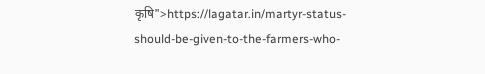कृषि">https://lagatar.in/martyr-status-should-be-given-to-the-farmers-who-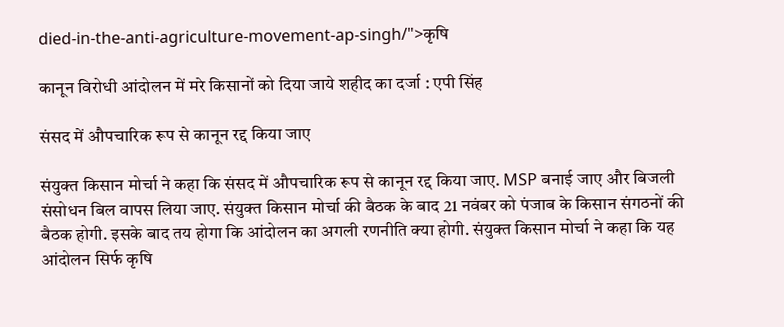died-in-the-anti-agriculture-movement-ap-singh/">कृषि

कानून विरोधी आंदोलन में मरे किसानों को दिया जाये शहीद का दर्जा : एपी सिंह

संसद में औपचारिक रूप से कानून रद्द किया जाए

संयुक्त किसान मोर्चा ने कहा कि संसद में औपचारिक रूप से कानून रद्द किया जाए. MSP बनाई जाए और बिजली संसोधन बिल वापस लिया जाए. संयुक्त किसान मोर्चा की बैठक के बाद 21 नवंबर को पंजाब के किसान संगठनों की बैठक होगी. इसके बाद तय होगा कि आंदोलन का अगली रणनीति क्या होगी. संयुक्त किसान मोर्चा ने कहा कि यह आंदोलन सिर्फ कृषि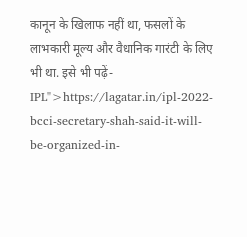कानून के खिलाफ नहीं था, फसलों के लाभकारी मूल्य और वैधानिक गारंटी के लिए भी था. इसे भी पढ़ें-IPL">https://lagatar.in/ipl-2022-bcci-secretary-shah-said-it-will-be-organized-in-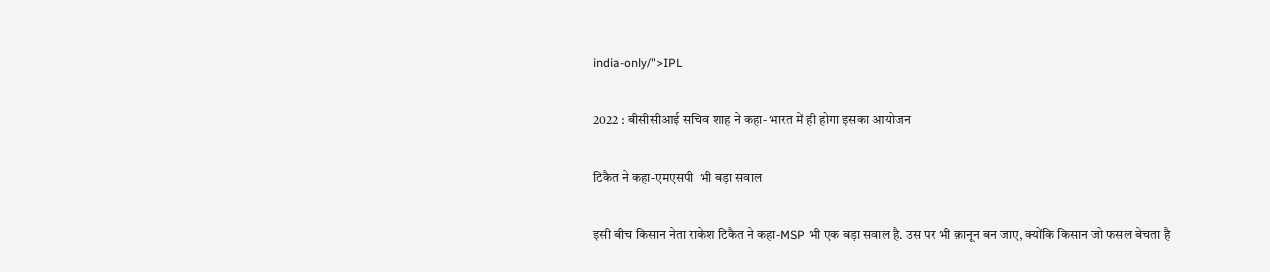india-only/">IPL

2022 : बीसीसीआई सचिव शाह ने कहा- भारत में ही होगा इसका आयोजन

टिकैत ने कहा-एमएसपी  भी बड़ा सवाल

इसी बीच किसान नेता राकेश टिकैत ने कहा-MSP भी एक बड़ा सवाल है. उस पर भी क़ानून बन जाए, क्योंकि किसान जो फसल बेचता है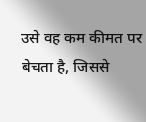उसे वह कम कीमत पर बेचता है, जिससे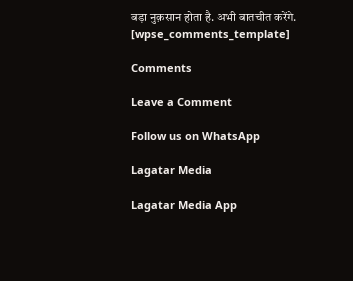बड़ा नुक़सान होता है. अभी बातचीत करेंगे. [wpse_comments_template]

Comments

Leave a Comment

Follow us on WhatsApp

Lagatar Media

Lagatar Media App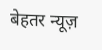बेहतर न्यूज़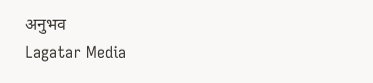अनुभव
Lagatar Media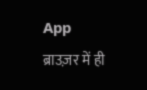App
ब्राउज़र में ही